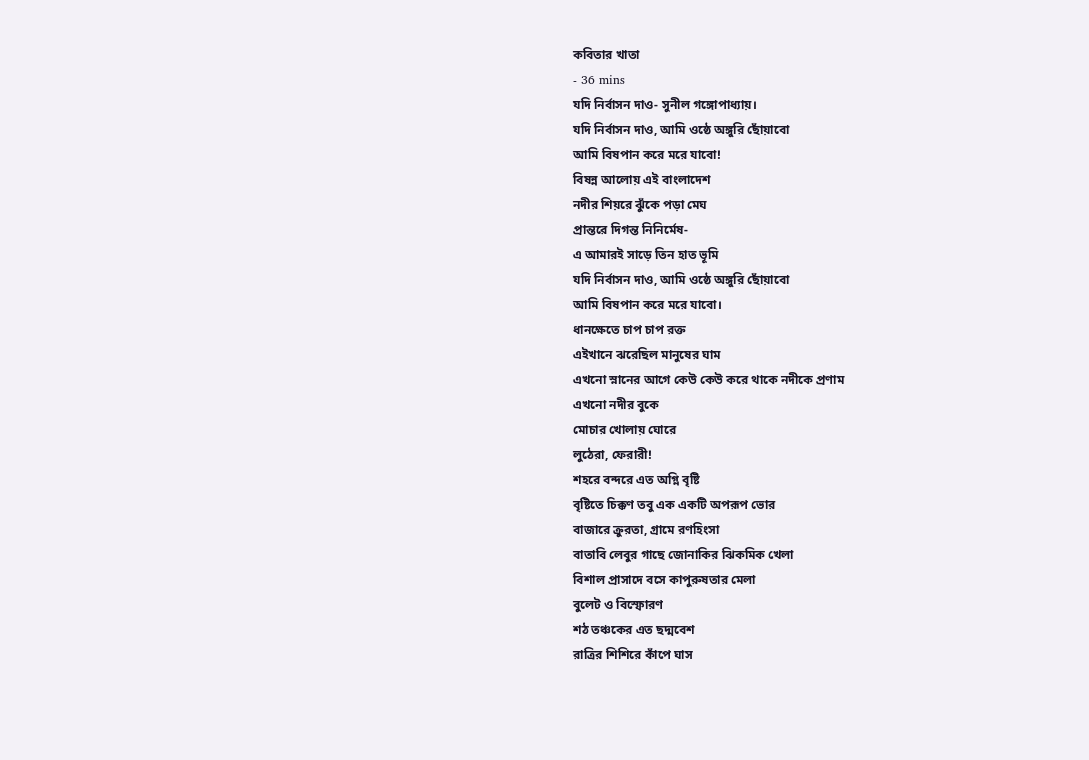কবিতার খাতা
- 36 mins
যদি নির্বাসন দাও- সুনীল গঙ্গোপাধ্যায়।
যদি নির্বাসন দাও, আমি ওষ্ঠে অঙ্গুরি ছোঁয়াবো
আমি বিষপান করে মরে যাবো!
বিষন্ন আলোয় এই বাংলাদেশ
নদীর শিয়রে ঝুঁকে পড়া মেঘ
প্রান্তরে দিগন্ত নিনির্মেষ-
এ আমারই সাড়ে তিন হাত ভূমি
যদি নির্বাসন দাও, আমি ওষ্ঠে অঙ্গুরি ছোঁয়াবো
আমি বিষপান করে মরে যাবো।
ধানক্ষেতে চাপ চাপ রক্ত
এইখানে ঝরেছিল মানুষের ঘাম
এখনো স্নানের আগে কেউ কেউ করে থাকে নদীকে প্রণাম
এখনো নদীর বুকে
মোচার খোলায় ঘোরে
লুঠেরা, ফেরারী!
শহরে বন্দরে এত অগ্নি বৃষ্টি
বৃষ্টিতে চিক্কণ তবু এক একটি অপরূপ ভোর
বাজারে ক্রুরতা, গ্রামে রণহিংসা
বাতাবি লেবুর গাছে জোনাকির ঝিকমিক খেলা
বিশাল প্রাসাদে বসে কাপুরুষতার মেলা
বুলেট ও বিস্ফোরণ
শঠ তঞ্চকের এত ছদ্মবেশ
রাত্রির শিশিরে কাঁপে ঘাস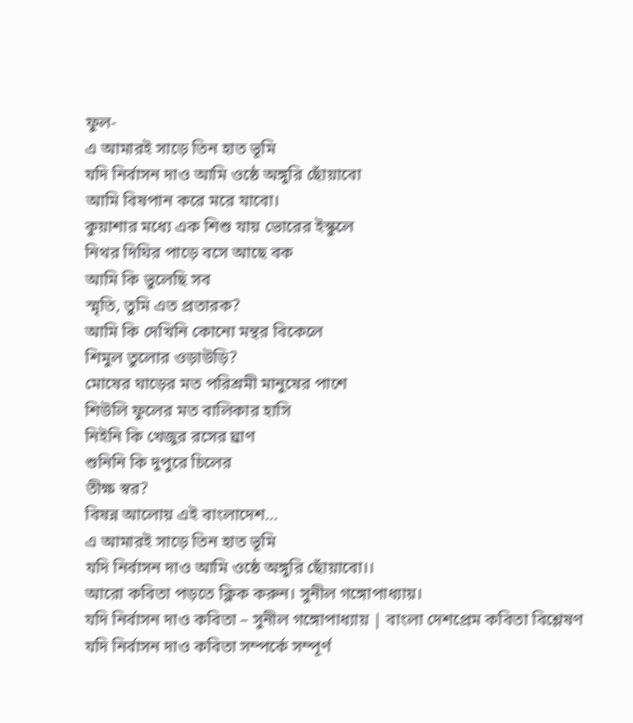ফুল-
এ আমারই সাড়ে তিন হাত ভূমি
যদি নির্বাসন দাও আমি ওষ্ঠে অঙ্গুরি ছোঁয়াবো
আমি বিষপান করে মরে যাবো।
কুয়াশার মধ্যে এক শিশু যায় ভোরের ইস্কুলে
নিথর দিঘির পাড়ে বসে আছে বক
আমি কি ভুলেছি সব
স্মৃতি, তুমি এত প্রতারক?
আমি কি দেখিনি কোনো মন্থর বিকেলে
শিমুল তুলোর ওড়াউড়ি?
মোষের ঘাড়ের মত পরিশ্রমী মানুষের পাশে
শিউলি ফুলের মত বালিকার হাসি
নিইনি কি খেজুর রসের ঘ্রাণ
শুনিনি কি দুপুরে চিলের
তীক্ষ স্বর?
বিষন্ন আলোয় এই বাংলাদেশ…
এ আমারই সাড়ে তিন হাত ভূমি
যদি নির্বাসন দাও আমি ওষ্ঠে অঙ্গুরি ছোঁয়াবো।।
আরো কবিতা পড়তে ক্লিক করুন। সুনীল গঙ্গোপাধ্যায়।
যদি নির্বাসন দাও কবিতা – সুনীল গঙ্গোপাধ্যায় | বাংলা দেশপ্রেম কবিতা বিশ্লেষণ
যদি নির্বাসন দাও কবিতা সম্পর্কে সম্পূর্ণ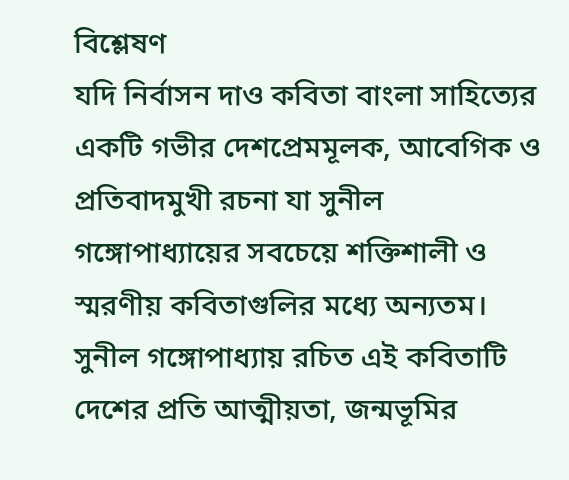বিশ্লেষণ
যদি নির্বাসন দাও কবিতা বাংলা সাহিত্যের একটি গভীর দেশপ্রেমমূলক, আবেগিক ও প্রতিবাদমুখী রচনা যা সুনীল গঙ্গোপাধ্যায়ের সবচেয়ে শক্তিশালী ও স্মরণীয় কবিতাগুলির মধ্যে অন্যতম। সুনীল গঙ্গোপাধ্যায় রচিত এই কবিতাটি দেশের প্রতি আত্মীয়তা, জন্মভূমির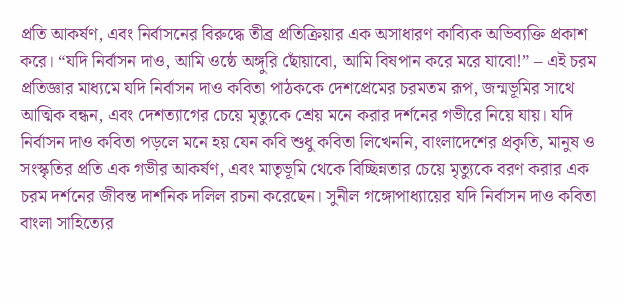প্রতি আকর্ষণ, এবং নির্বাসনের বিরুদ্ধে তীব্র প্রতিক্রিয়ার এক অসাধারণ কাব্যিক অভিব্যক্তি প্রকাশ করে। “যদি নির্বাসন দাও, আমি ওষ্ঠে অঙ্গুরি ছোঁয়াবো, আমি বিষপান করে মরে যাবো!” – এই চরম প্রতিজ্ঞার মাধ্যমে যদি নির্বাসন দাও কবিতা পাঠককে দেশপ্রেমের চরমতম রূপ, জন্মভূমির সাথে আত্মিক বন্ধন, এবং দেশত্যাগের চেয়ে মৃত্যুকে শ্রেয় মনে করার দর্শনের গভীরে নিয়ে যায়। যদি নির্বাসন দাও কবিতা পড়লে মনে হয় যেন কবি শুধু কবিতা লিখেননি, বাংলাদেশের প্রকৃতি, মানুষ ও সংস্কৃতির প্রতি এক গভীর আকর্ষণ, এবং মাতৃভূমি থেকে বিচ্ছিন্নতার চেয়ে মৃত্যুকে বরণ করার এক চরম দর্শনের জীবন্ত দার্শনিক দলিল রচনা করেছেন। সুনীল গঙ্গোপাধ্যায়ের যদি নির্বাসন দাও কবিতা বাংলা সাহিত্যের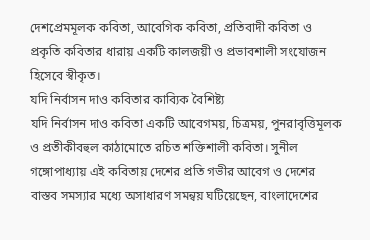দেশপ্রেমমূলক কবিতা, আবেগিক কবিতা, প্রতিবাদী কবিতা ও প্রকৃতি কবিতার ধারায় একটি কালজয়ী ও প্রভাবশালী সংযোজন হিসেবে স্বীকৃত।
যদি নির্বাসন দাও কবিতার কাব্যিক বৈশিষ্ট্য
যদি নির্বাসন দাও কবিতা একটি আবেগময়, চিত্রময়, পুনরাবৃত্তিমূলক ও প্রতীকীবহুল কাঠামোতে রচিত শক্তিশালী কবিতা। সুনীল গঙ্গোপাধ্যায় এই কবিতায় দেশের প্রতি গভীর আবেগ ও দেশের বাস্তব সমস্যার মধ্যে অসাধারণ সমন্বয় ঘটিয়েছেন, বাংলাদেশের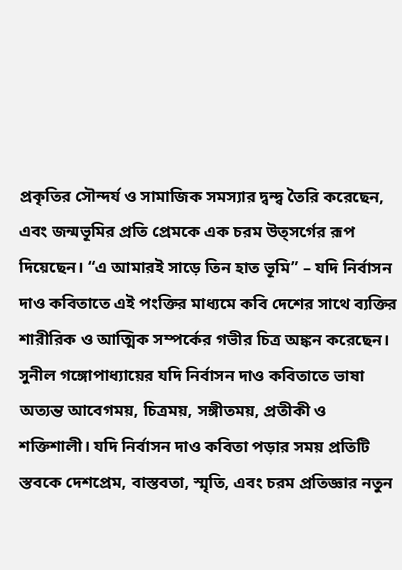প্রকৃতির সৌন্দর্য ও সামাজিক সমস্যার দ্বন্দ্ব তৈরি করেছেন, এবং জন্মভূমির প্রতি প্রেমকে এক চরম উত্সর্গের রূপ দিয়েছেন। “এ আমারই সাড়ে তিন হাত ভূমি” – যদি নির্বাসন দাও কবিতাতে এই পংক্তির মাধ্যমে কবি দেশের সাথে ব্যক্তির শারীরিক ও আত্মিক সম্পর্কের গভীর চিত্র অঙ্কন করেছেন। সুনীল গঙ্গোপাধ্যায়ের যদি নির্বাসন দাও কবিতাতে ভাষা অত্যন্ত আবেগময়, চিত্রময়, সঙ্গীতময়, প্রতীকী ও শক্তিশালী। যদি নির্বাসন দাও কবিতা পড়ার সময় প্রতিটি স্তবকে দেশপ্রেম, বাস্তবতা, স্মৃতি, এবং চরম প্রতিজ্ঞার নতুন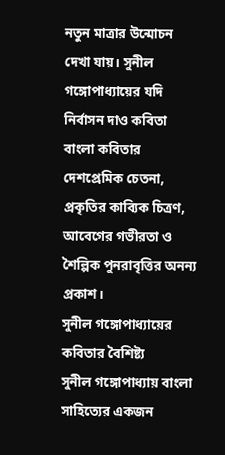নতুন মাত্রার উন্মোচন দেখা যায়। সুনীল গঙ্গোপাধ্যায়ের যদি নির্বাসন দাও কবিতা বাংলা কবিতার দেশপ্রেমিক চেতনা, প্রকৃতির কাব্যিক চিত্রণ, আবেগের গভীরতা ও শৈল্পিক পুনরাবৃত্তির অনন্য প্রকাশ।
সুনীল গঙ্গোপাধ্যায়ের কবিতার বৈশিষ্ট্য
সুনীল গঙ্গোপাধ্যায় বাংলা সাহিত্যের একজন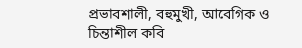প্রভাবশালী, বহুমুখী, আবেগিক ও চিন্তাশীল কবি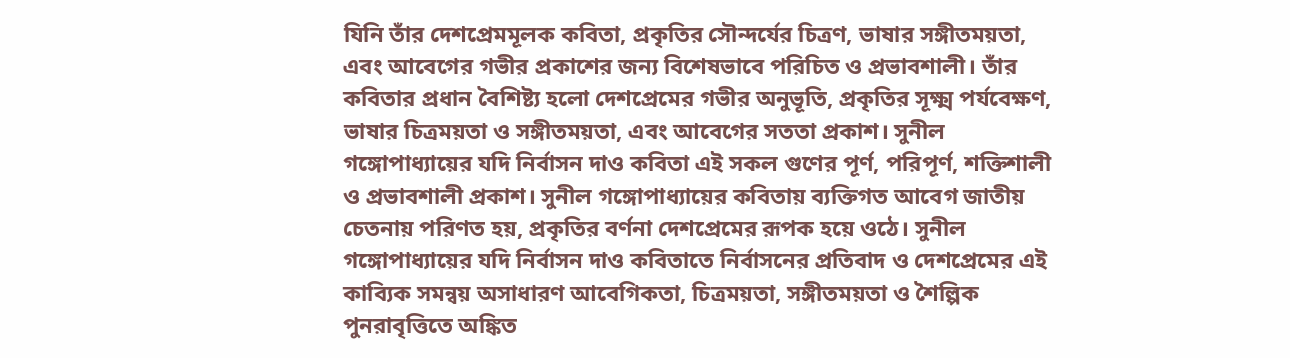যিনি তাঁর দেশপ্রেমমূলক কবিতা, প্রকৃতির সৌন্দর্যের চিত্রণ, ভাষার সঙ্গীতময়তা, এবং আবেগের গভীর প্রকাশের জন্য বিশেষভাবে পরিচিত ও প্রভাবশালী। তাঁর কবিতার প্রধান বৈশিষ্ট্য হলো দেশপ্রেমের গভীর অনুভূতি, প্রকৃতির সূক্ষ্ম পর্যবেক্ষণ, ভাষার চিত্রময়তা ও সঙ্গীতময়তা, এবং আবেগের সততা প্রকাশ। সুনীল গঙ্গোপাধ্যায়ের যদি নির্বাসন দাও কবিতা এই সকল গুণের পূর্ণ, পরিপূর্ণ, শক্তিশালী ও প্রভাবশালী প্রকাশ। সুনীল গঙ্গোপাধ্যায়ের কবিতায় ব্যক্তিগত আবেগ জাতীয় চেতনায় পরিণত হয়, প্রকৃতির বর্ণনা দেশপ্রেমের রূপক হয়ে ওঠে। সুনীল গঙ্গোপাধ্যায়ের যদি নির্বাসন দাও কবিতাতে নির্বাসনের প্রতিবাদ ও দেশপ্রেমের এই কাব্যিক সমন্বয় অসাধারণ আবেগিকতা, চিত্রময়তা, সঙ্গীতময়তা ও শৈল্পিক পুনরাবৃত্তিতে অঙ্কিত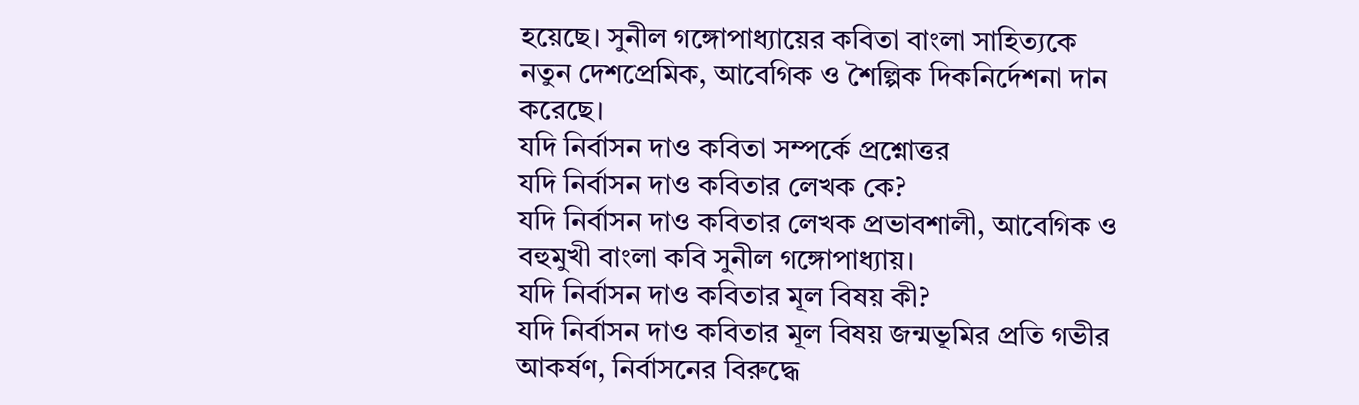হয়েছে। সুনীল গঙ্গোপাধ্যায়ের কবিতা বাংলা সাহিত্যকে নতুন দেশপ্রেমিক, আবেগিক ও শৈল্পিক দিকনির্দেশনা দান করেছে।
যদি নির্বাসন দাও কবিতা সম্পর্কে প্রশ্নোত্তর
যদি নির্বাসন দাও কবিতার লেখক কে?
যদি নির্বাসন দাও কবিতার লেখক প্রভাবশালী, আবেগিক ও বহুমুখী বাংলা কবি সুনীল গঙ্গোপাধ্যায়।
যদি নির্বাসন দাও কবিতার মূল বিষয় কী?
যদি নির্বাসন দাও কবিতার মূল বিষয় জন্মভূমির প্রতি গভীর আকর্ষণ, নির্বাসনের বিরুদ্ধে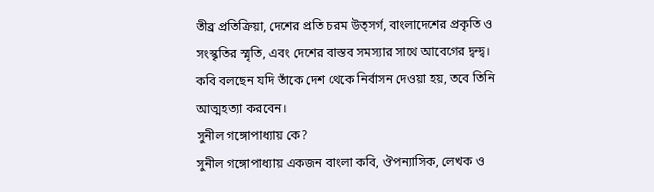তীব্র প্রতিক্রিয়া, দেশের প্রতি চরম উত্সর্গ, বাংলাদেশের প্রকৃতি ও সংস্কৃতির স্মৃতি, এবং দেশের বাস্তব সমস্যার সাথে আবেগের দ্বন্দ্ব। কবি বলছেন যদি তাঁকে দেশ থেকে নির্বাসন দেওয়া হয়, তবে তিনি আত্মহত্যা করবেন।
সুনীল গঙ্গোপাধ্যায় কে?
সুনীল গঙ্গোপাধ্যায় একজন বাংলা কবি, ঔপন্যাসিক, লেখক ও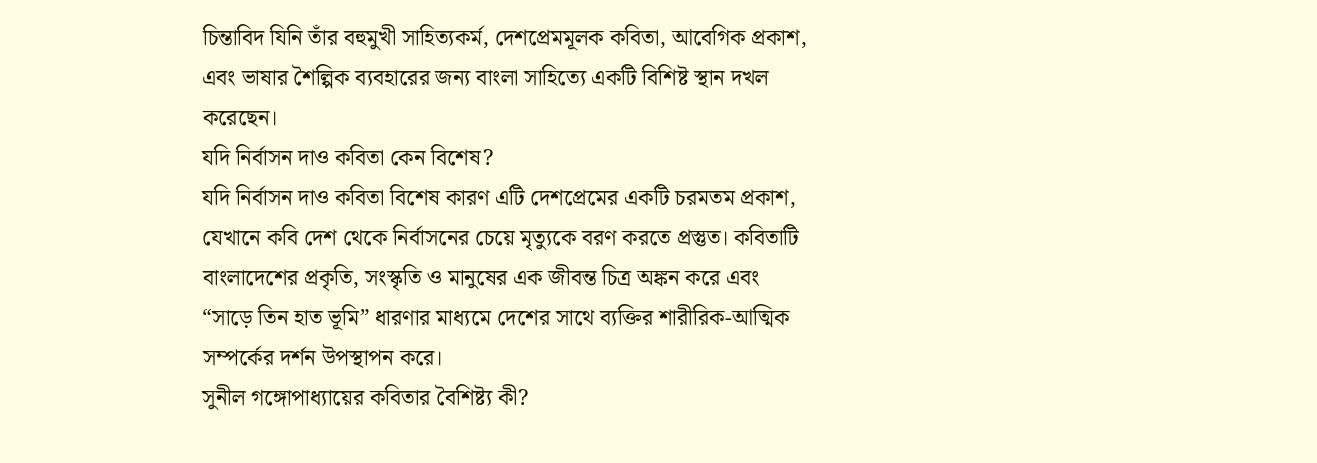চিন্তাবিদ যিনি তাঁর বহুমুখী সাহিত্যকর্ম, দেশপ্রেমমূলক কবিতা, আবেগিক প্রকাশ, এবং ভাষার শৈল্পিক ব্যবহারের জন্য বাংলা সাহিত্যে একটি বিশিষ্ট স্থান দখল করেছেন।
যদি নির্বাসন দাও কবিতা কেন বিশেষ?
যদি নির্বাসন দাও কবিতা বিশেষ কারণ এটি দেশপ্রেমের একটি চরমতম প্রকাশ, যেখানে কবি দেশ থেকে নির্বাসনের চেয়ে মৃত্যুকে বরণ করতে প্রস্তুত। কবিতাটি বাংলাদেশের প্রকৃতি, সংস্কৃতি ও মানুষের এক জীবন্ত চিত্র অঙ্কন করে এবং “সাড়ে তিন হাত ভূমি” ধারণার মাধ্যমে দেশের সাথে ব্যক্তির শারীরিক-আত্মিক সম্পর্কের দর্শন উপস্থাপন করে।
সুনীল গঙ্গোপাধ্যায়ের কবিতার বৈশিষ্ট্য কী?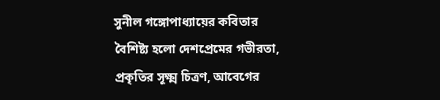সুনীল গঙ্গোপাধ্যায়ের কবিতার বৈশিষ্ট্য হলো দেশপ্রেমের গভীরতা, প্রকৃতির সূক্ষ্ম চিত্রণ, আবেগের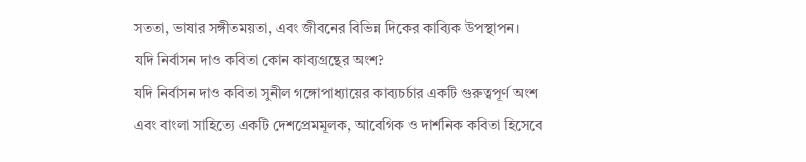সততা, ভাষার সঙ্গীতময়তা, এবং জীবনের বিভিন্ন দিকের কাব্যিক উপস্থাপন।
যদি নির্বাসন দাও কবিতা কোন কাব্যগ্রন্থের অংশ?
যদি নির্বাসন দাও কবিতা সুনীল গঙ্গোপাধ্যায়ের কাব্যচর্চার একটি গুরুত্বপূর্ণ অংশ এবং বাংলা সাহিত্যে একটি দেশপ্রেমমূলক, আবেগিক ও দার্শনিক কবিতা হিসেবে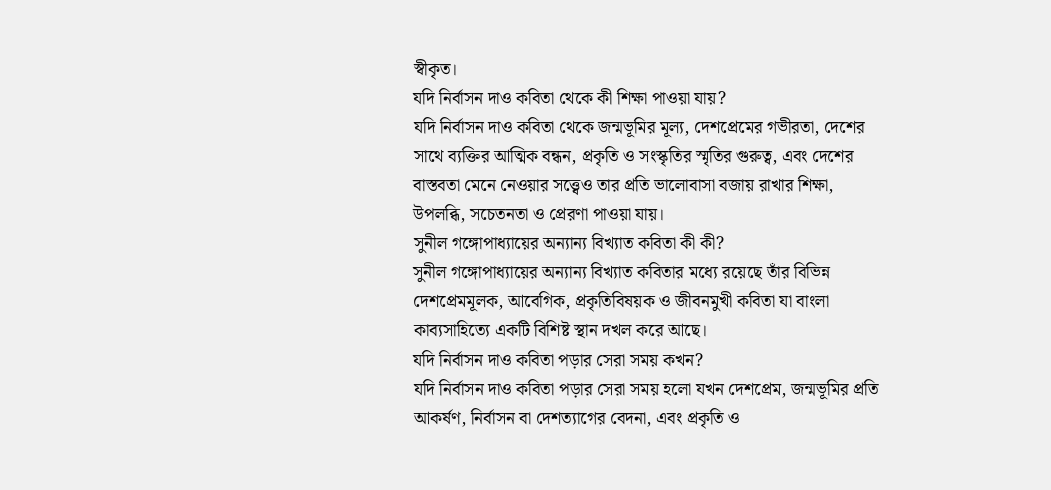স্বীকৃত।
যদি নির্বাসন দাও কবিতা থেকে কী শিক্ষা পাওয়া যায়?
যদি নির্বাসন দাও কবিতা থেকে জন্মভূমির মূল্য, দেশপ্রেমের গভীরতা, দেশের সাথে ব্যক্তির আত্মিক বন্ধন, প্রকৃতি ও সংস্কৃতির স্মৃতির গুরুত্ব, এবং দেশের বাস্তবতা মেনে নেওয়ার সত্ত্বেও তার প্রতি ভালোবাসা বজায় রাখার শিক্ষা, উপলব্ধি, সচেতনতা ও প্রেরণা পাওয়া যায়।
সুনীল গঙ্গোপাধ্যায়ের অন্যান্য বিখ্যাত কবিতা কী কী?
সুনীল গঙ্গোপাধ্যায়ের অন্যান্য বিখ্যাত কবিতার মধ্যে রয়েছে তাঁর বিভিন্ন দেশপ্রেমমূলক, আবেগিক, প্রকৃতিবিষয়ক ও জীবনমুখী কবিতা যা বাংলা কাব্যসাহিত্যে একটি বিশিষ্ট স্থান দখল করে আছে।
যদি নির্বাসন দাও কবিতা পড়ার সেরা সময় কখন?
যদি নির্বাসন দাও কবিতা পড়ার সেরা সময় হলো যখন দেশপ্রেম, জন্মভূমির প্রতি আকর্ষণ, নির্বাসন বা দেশত্যাগের বেদনা, এবং প্রকৃতি ও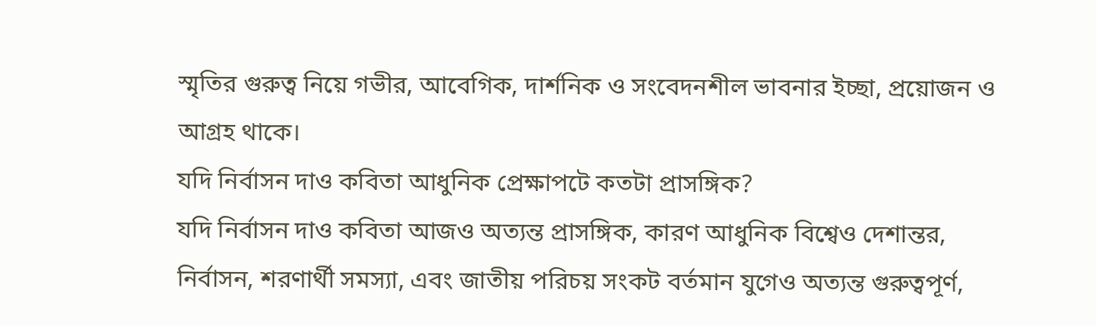স্মৃতির গুরুত্ব নিয়ে গভীর, আবেগিক, দার্শনিক ও সংবেদনশীল ভাবনার ইচ্ছা, প্রয়োজন ও আগ্রহ থাকে।
যদি নির্বাসন দাও কবিতা আধুনিক প্রেক্ষাপটে কতটা প্রাসঙ্গিক?
যদি নির্বাসন দাও কবিতা আজও অত্যন্ত প্রাসঙ্গিক, কারণ আধুনিক বিশ্বেও দেশান্তর, নির্বাসন, শরণার্থী সমস্যা, এবং জাতীয় পরিচয় সংকট বর্তমান যুগেও অত্যন্ত গুরুত্বপূর্ণ,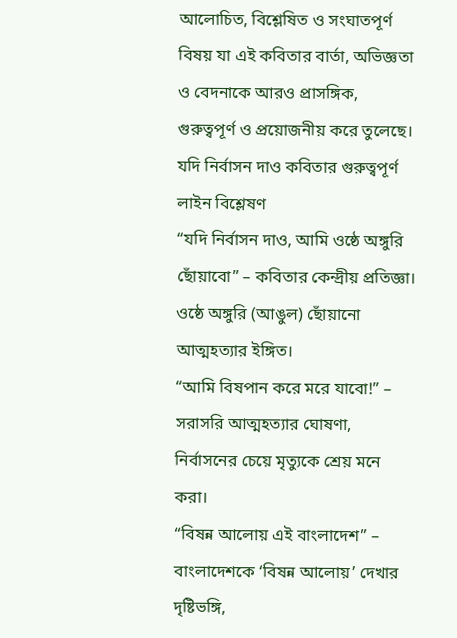আলোচিত, বিশ্লেষিত ও সংঘাতপূর্ণ বিষয় যা এই কবিতার বার্তা, অভিজ্ঞতা ও বেদনাকে আরও প্রাসঙ্গিক, গুরুত্বপূর্ণ ও প্রয়োজনীয় করে তুলেছে।
যদি নির্বাসন দাও কবিতার গুরুত্বপূর্ণ লাইন বিশ্লেষণ
“যদি নির্বাসন দাও, আমি ওষ্ঠে অঙ্গুরি ছোঁয়াবো” – কবিতার কেন্দ্রীয় প্রতিজ্ঞা। ওষ্ঠে অঙ্গুরি (আঙুল) ছোঁয়ানো আত্মহত্যার ইঙ্গিত।
“আমি বিষপান করে মরে যাবো!” – সরাসরি আত্মহত্যার ঘোষণা, নির্বাসনের চেয়ে মৃত্যুকে শ্রেয় মনে করা।
“বিষন্ন আলোয় এই বাংলাদেশ” – বাংলাদেশকে ‘বিষন্ন আলোয়’ দেখার দৃষ্টিভঙ্গি,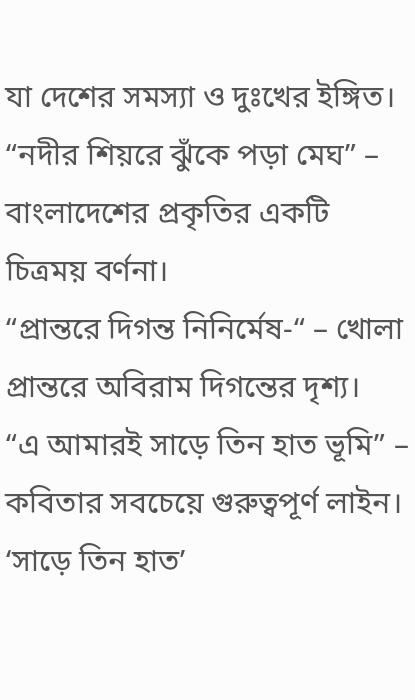যা দেশের সমস্যা ও দুঃখের ইঙ্গিত।
“নদীর শিয়রে ঝুঁকে পড়া মেঘ” – বাংলাদেশের প্রকৃতির একটি চিত্রময় বর্ণনা।
“প্রান্তরে দিগন্ত নিনির্মেষ-“ – খোলা প্রান্তরে অবিরাম দিগন্তের দৃশ্য।
“এ আমারই সাড়ে তিন হাত ভূমি” – কবিতার সবচেয়ে গুরুত্বপূর্ণ লাইন। ‘সাড়ে তিন হাত’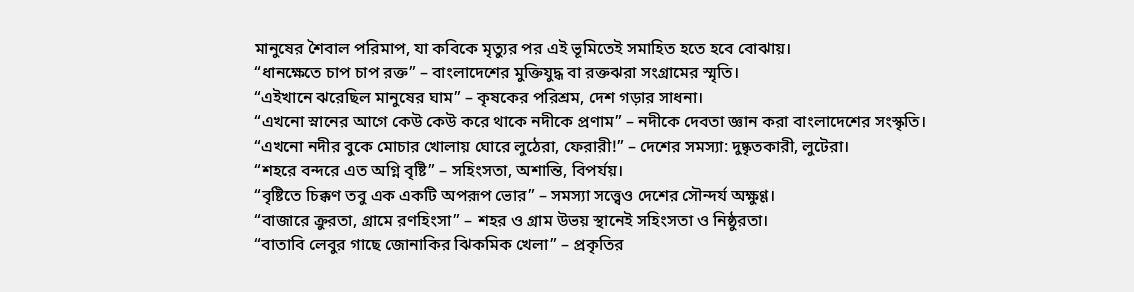মানুষের শৈবাল পরিমাপ, যা কবিকে মৃত্যুর পর এই ভূমিতেই সমাহিত হতে হবে বোঝায়।
“ধানক্ষেতে চাপ চাপ রক্ত” – বাংলাদেশের মুক্তিযুদ্ধ বা রক্তঝরা সংগ্রামের স্মৃতি।
“এইখানে ঝরেছিল মানুষের ঘাম” – কৃষকের পরিশ্রম, দেশ গড়ার সাধনা।
“এখনো স্নানের আগে কেউ কেউ করে থাকে নদীকে প্রণাম” – নদীকে দেবতা জ্ঞান করা বাংলাদেশের সংস্কৃতি।
“এখনো নদীর বুকে মোচার খোলায় ঘোরে লুঠেরা, ফেরারী!” – দেশের সমস্যা: দুষ্কৃতকারী, লুটেরা।
“শহরে বন্দরে এত অগ্নি বৃষ্টি” – সহিংসতা, অশান্তি, বিপর্যয়।
“বৃষ্টিতে চিক্কণ তবু এক একটি অপরূপ ভোর” – সমস্যা সত্ত্বেও দেশের সৌন্দর্য অক্ষুণ্ণ।
“বাজারে ক্রুরতা, গ্রামে রণহিংসা” – শহর ও গ্রাম উভয় স্থানেই সহিংসতা ও নিষ্ঠুরতা।
“বাতাবি লেবুর গাছে জোনাকির ঝিকমিক খেলা” – প্রকৃতির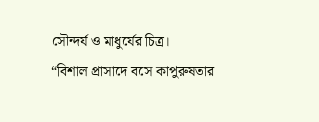সৌন্দর্য ও মাধুর্যের চিত্র।
“বিশাল প্রাসাদে বসে কাপুরুষতার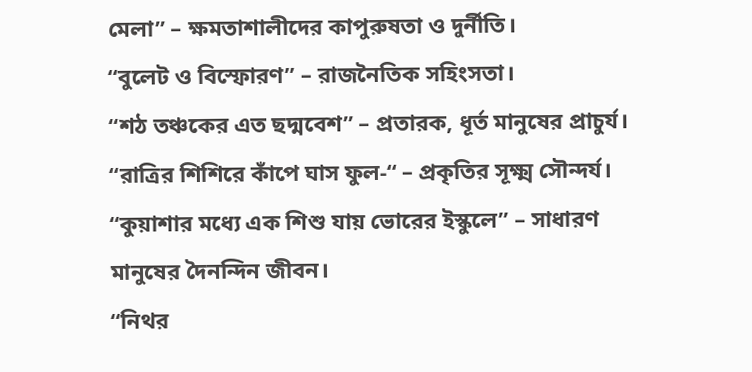মেলা” – ক্ষমতাশালীদের কাপুরুষতা ও দুর্নীতি।
“বুলেট ও বিস্ফোরণ” – রাজনৈতিক সহিংসতা।
“শঠ তঞ্চকের এত ছদ্মবেশ” – প্রতারক, ধূর্ত মানুষের প্রাচুর্য।
“রাত্রির শিশিরে কাঁপে ঘাস ফুল-“ – প্রকৃতির সূক্ষ্ম সৌন্দর্য।
“কুয়াশার মধ্যে এক শিশু যায় ভোরের ইস্কুলে” – সাধারণ মানুষের দৈনন্দিন জীবন।
“নিথর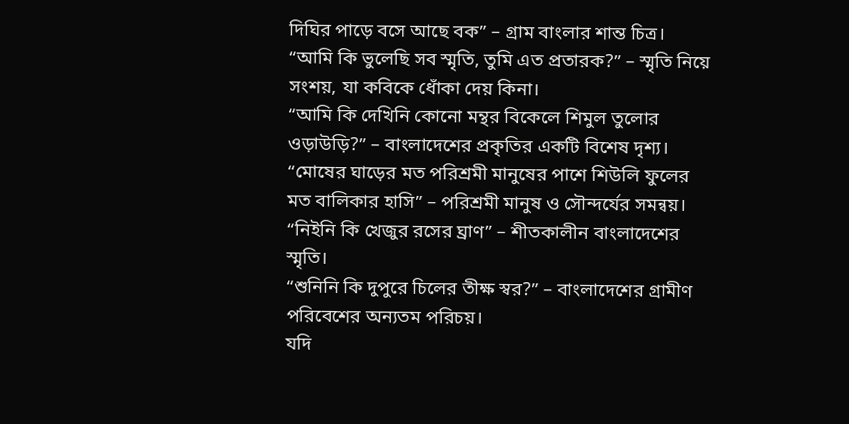দিঘির পাড়ে বসে আছে বক” – গ্রাম বাংলার শান্ত চিত্র।
“আমি কি ভুলেছি সব স্মৃতি, তুমি এত প্রতারক?” – স্মৃতি নিয়ে সংশয়, যা কবিকে ধোঁকা দেয় কিনা।
“আমি কি দেখিনি কোনো মন্থর বিকেলে শিমুল তুলোর ওড়াউড়ি?” – বাংলাদেশের প্রকৃতির একটি বিশেষ দৃশ্য।
“মোষের ঘাড়ের মত পরিশ্রমী মানুষের পাশে শিউলি ফুলের মত বালিকার হাসি” – পরিশ্রমী মানুষ ও সৌন্দর্যের সমন্বয়।
“নিইনি কি খেজুর রসের ঘ্রাণ” – শীতকালীন বাংলাদেশের স্মৃতি।
“শুনিনি কি দুপুরে চিলের তীক্ষ স্বর?” – বাংলাদেশের গ্রামীণ পরিবেশের অন্যতম পরিচয়।
যদি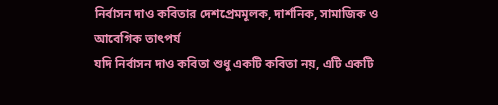নির্বাসন দাও কবিতার দেশপ্রেমমূলক, দার্শনিক, সামাজিক ও আবেগিক তাৎপর্য
যদি নির্বাসন দাও কবিতা শুধু একটি কবিতা নয়, এটি একটি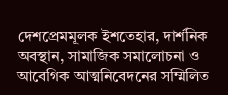দেশপ্রেমমূলক ইশতেহার, দার্শনিক অবস্থান, সামাজিক সমালোচনা ও আবেগিক আত্মনিবেদনের সম্মিলিত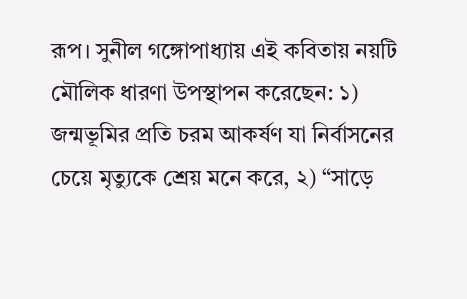রূপ। সুনীল গঙ্গোপাধ্যায় এই কবিতায় নয়টি মৌলিক ধারণা উপস্থাপন করেছেন: ১) জন্মভূমির প্রতি চরম আকর্ষণ যা নির্বাসনের চেয়ে মৃত্যুকে শ্রেয় মনে করে, ২) “সাড়ে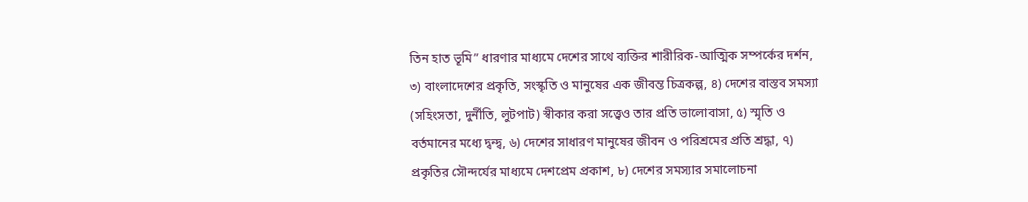তিন হাত ভূমি” ধারণার মাধ্যমে দেশের সাথে ব্যক্তির শারীরিক-আত্মিক সম্পর্কের দর্শন, ৩) বাংলাদেশের প্রকৃতি, সংস্কৃতি ও মানুষের এক জীবন্ত চিত্রকল্প, ৪) দেশের বাস্তব সমস্যা (সহিংসতা, দুর্নীতি, লুটপাট) স্বীকার করা সত্ত্বেও তার প্রতি ভালোবাসা, ৫) স্মৃতি ও বর্তমানের মধ্যে দ্বন্দ্ব, ৬) দেশের সাধারণ মানুষের জীবন ও পরিশ্রমের প্রতি শ্রদ্ধা, ৭) প্রকৃতির সৌন্দর্যের মাধ্যমে দেশপ্রেম প্রকাশ, ৮) দেশের সমস্যার সমালোচনা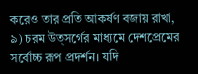করেও তার প্রতি আকর্ষণ বজায় রাখা, ৯) চরম উত্সর্গের মাধ্যমে দেশপ্রেমের সর্বোচ্চ রূপ প্রদর্শন। যদি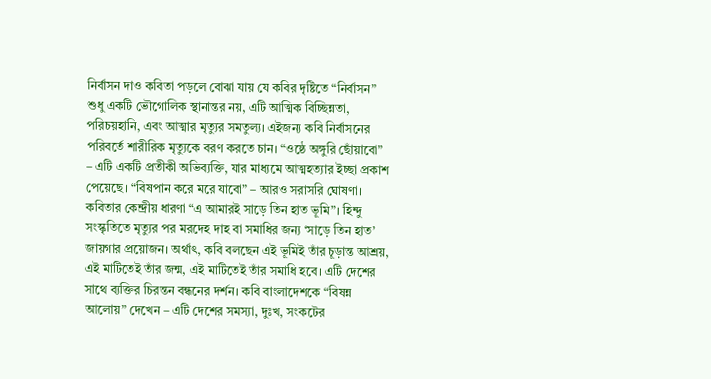নির্বাসন দাও কবিতা পড়লে বোঝা যায় যে কবির দৃষ্টিতে “নির্বাসন” শুধু একটি ভৌগোলিক স্থানান্তর নয়, এটি আত্মিক বিচ্ছিন্নতা, পরিচয়হানি, এবং আত্মার মৃত্যুর সমতুল্য। এইজন্য কবি নির্বাসনের পরিবর্তে শারীরিক মৃত্যুকে বরণ করতে চান। “ওষ্ঠে অঙ্গুরি ছোঁয়াবো” – এটি একটি প্রতীকী অভিব্যক্তি, যার মাধ্যমে আত্মহত্যার ইচ্ছা প্রকাশ পেয়েছে। “বিষপান করে মরে যাবো” – আরও সরাসরি ঘোষণা। কবিতার কেন্দ্রীয় ধারণা “এ আমারই সাড়ে তিন হাত ভূমি”। হিন্দু সংস্কৃতিতে মৃত্যুর পর মরদেহ দাহ বা সমাধির জন্য ‘সাড়ে তিন হাত’ জায়গার প্রয়োজন। অর্থাৎ, কবি বলছেন এই ভূমিই তাঁর চূড়ান্ত আশ্রয়, এই মাটিতেই তাঁর জন্ম, এই মাটিতেই তাঁর সমাধি হবে। এটি দেশের সাথে ব্যক্তির চিরন্তন বন্ধনের দর্শন। কবি বাংলাদেশকে “বিষন্ন আলোয়” দেখেন – এটি দেশের সমস্যা, দুঃখ, সংকটের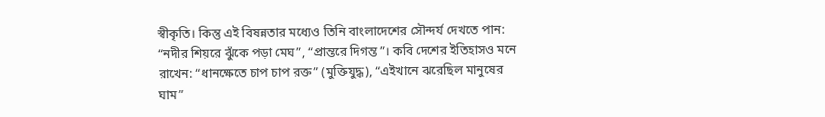স্বীকৃতি। কিন্তু এই বিষন্নতার মধ্যেও তিনি বাংলাদেশের সৌন্দর্য দেখতে পান: “নদীর শিয়রে ঝুঁকে পড়া মেঘ”, “প্রান্তরে দিগন্ত”। কবি দেশের ইতিহাসও মনে রাখেন: “ধানক্ষেতে চাপ চাপ রক্ত” (মুক্তিযুদ্ধ), “এইখানে ঝরেছিল মানুষের ঘাম”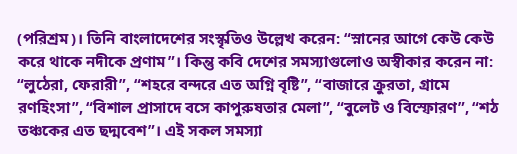(পরিশ্রম)। তিনি বাংলাদেশের সংস্কৃতিও উল্লেখ করেন: “স্নানের আগে কেউ কেউ করে থাকে নদীকে প্রণাম”। কিন্তু কবি দেশের সমস্যাগুলোও অস্বীকার করেন না: “লুঠেরা, ফেরারী”, “শহরে বন্দরে এত অগ্নি বৃষ্টি”, “বাজারে ক্রুরতা, গ্রামে রণহিংসা”, “বিশাল প্রাসাদে বসে কাপুরুষতার মেলা”, “বুলেট ও বিস্ফোরণ”, “শঠ তঞ্চকের এত ছদ্মবেশ”। এই সকল সমস্যা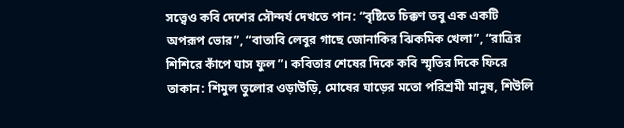সত্ত্বেও কবি দেশের সৌন্দর্য দেখতে পান: “বৃষ্টিতে চিক্কণ তবু এক একটি অপরূপ ভোর”, “বাতাবি লেবুর গাছে জোনাকির ঝিকমিক খেলা”, “রাত্রির শিশিরে কাঁপে ঘাস ফুল”। কবিতার শেষের দিকে কবি স্মৃতির দিকে ফিরে তাকান: শিমুল তুলোর ওড়াউড়ি, মোষের ঘাড়ের মতো পরিশ্রমী মানুষ, শিউলি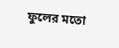ফুলের মতো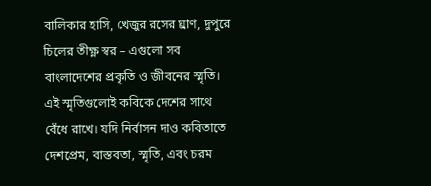বালিকার হাসি, খেজুর রসের ঘ্রাণ, দুপুরে চিলের তীক্ষ্ণ স্বর – এগুলো সব বাংলাদেশের প্রকৃতি ও জীবনের স্মৃতি। এই স্মৃতিগুলোই কবিকে দেশের সাথে বেঁধে রাখে। যদি নির্বাসন দাও কবিতাতে দেশপ্রেম, বাস্তবতা, স্মৃতি, এবং চরম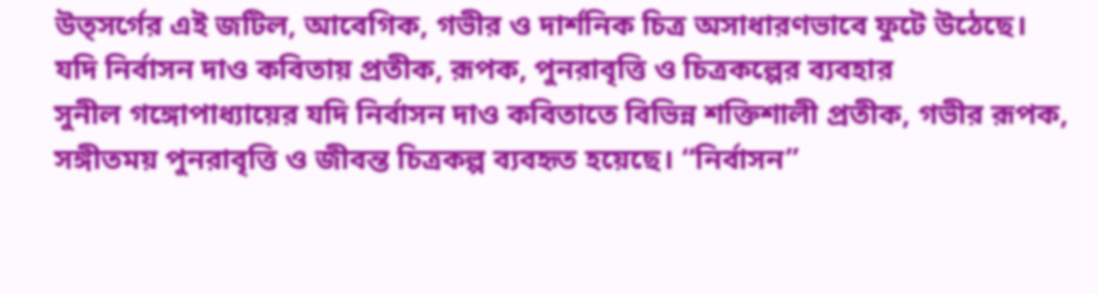উত্সর্গের এই জটিল, আবেগিক, গভীর ও দার্শনিক চিত্র অসাধারণভাবে ফুটে উঠেছে।
যদি নির্বাসন দাও কবিতায় প্রতীক, রূপক, পুনরাবৃত্তি ও চিত্রকল্পের ব্যবহার
সুনীল গঙ্গোপাধ্যায়ের যদি নির্বাসন দাও কবিতাতে বিভিন্ন শক্তিশালী প্রতীক, গভীর রূপক, সঙ্গীতময় পুনরাবৃত্তি ও জীবন্ত চিত্রকল্প ব্যবহৃত হয়েছে। “নির্বাসন”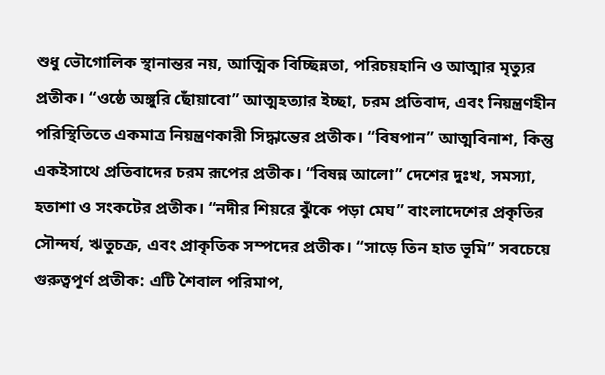শুধু ভৌগোলিক স্থানান্তর নয়, আত্মিক বিচ্ছিন্নতা, পরিচয়হানি ও আত্মার মৃত্যুর প্রতীক। “ওষ্ঠে অঙ্গুরি ছোঁয়াবো” আত্মহত্যার ইচ্ছা, চরম প্রতিবাদ, এবং নিয়ন্ত্রণহীন পরিস্থিতিতে একমাত্র নিয়ন্ত্রণকারী সিদ্ধান্তের প্রতীক। “বিষপান” আত্মবিনাশ, কিন্তু একইসাথে প্রতিবাদের চরম রূপের প্রতীক। “বিষন্ন আলো” দেশের দুঃখ, সমস্যা, হতাশা ও সংকটের প্রতীক। “নদীর শিয়রে ঝুঁকে পড়া মেঘ” বাংলাদেশের প্রকৃতির সৌন্দর্য, ঋতুচক্র, এবং প্রাকৃতিক সম্পদের প্রতীক। “সাড়ে তিন হাত ভূমি” সবচেয়ে গুরুত্বপূর্ণ প্রতীক: এটি শৈবাল পরিমাপ,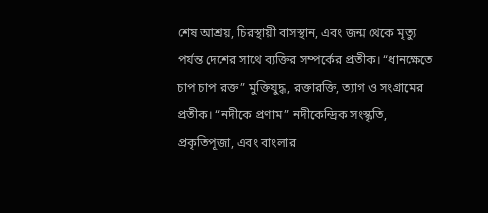শেষ আশ্রয়, চিরস্থায়ী বাসস্থান, এবং জন্ম থেকে মৃত্যু পর্যন্ত দেশের সাথে ব্যক্তির সম্পর্কের প্রতীক। “ধানক্ষেতে চাপ চাপ রক্ত” মুক্তিযুদ্ধ, রক্তারক্তি, ত্যাগ ও সংগ্রামের প্রতীক। “নদীকে প্রণাম” নদীকেন্দ্রিক সংস্কৃতি, প্রকৃতিপূজা, এবং বাংলার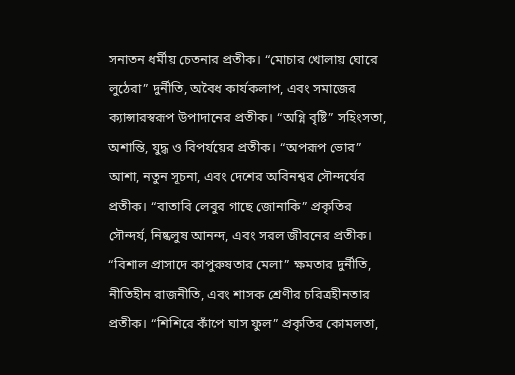সনাতন ধর্মীয় চেতনার প্রতীক। “মোচার খোলায় ঘোরে লুঠেরা” দুর্নীতি, অবৈধ কার্যকলাপ, এবং সমাজের ক্যান্সারস্বরূপ উপাদানের প্রতীক। “অগ্নি বৃষ্টি” সহিংসতা, অশান্তি, যুদ্ধ ও বিপর্যয়ের প্রতীক। “অপরূপ ভোর” আশা, নতুন সূচনা, এবং দেশের অবিনশ্বর সৌন্দর্যের প্রতীক। “বাতাবি লেবুর গাছে জোনাকি” প্রকৃতির সৌন্দর্য, নিষ্কলুষ আনন্দ, এবং সরল জীবনের প্রতীক। “বিশাল প্রাসাদে কাপুরুষতার মেলা” ক্ষমতার দুর্নীতি, নীতিহীন রাজনীতি, এবং শাসক শ্রেণীর চরিত্রহীনতার প্রতীক। “শিশিরে কাঁপে ঘাস ফুল” প্রকৃতির কোমলতা,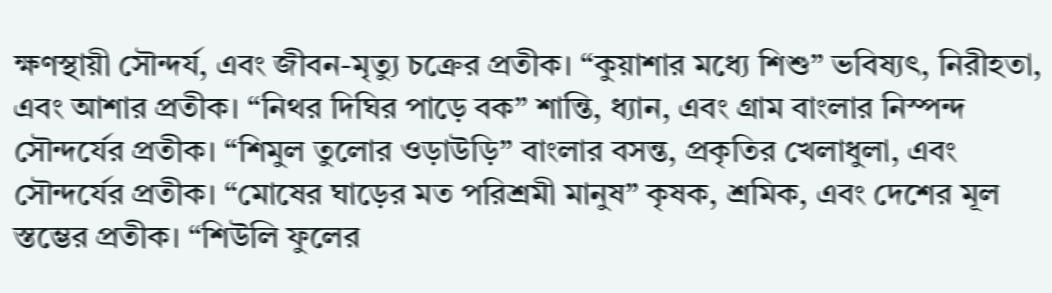ক্ষণস্থায়ী সৌন্দর্য, এবং জীবন-মৃত্যু চক্রের প্রতীক। “কুয়াশার মধ্যে শিশু” ভবিষ্যৎ, নিরীহতা, এবং আশার প্রতীক। “নিথর দিঘির পাড়ে বক” শান্তি, ধ্যান, এবং গ্রাম বাংলার নিস্পন্দ সৌন্দর্যের প্রতীক। “শিমুল তুলোর ওড়াউড়ি” বাংলার বসন্ত, প্রকৃতির খেলাধুলা, এবং সৌন্দর্যের প্রতীক। “মোষের ঘাড়ের মত পরিশ্রমী মানুষ” কৃষক, শ্রমিক, এবং দেশের মূল স্তম্ভের প্রতীক। “শিউলি ফুলের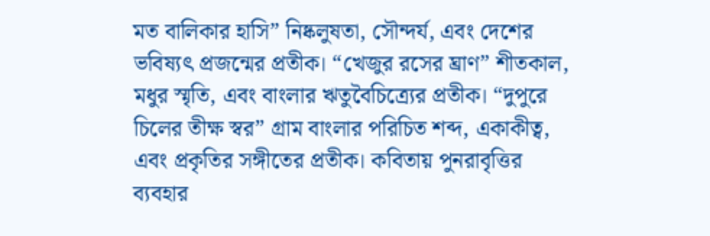মত বালিকার হাসি” নিষ্কলুষতা, সৌন্দর্য, এবং দেশের ভবিষ্যৎ প্রজন্মের প্রতীক। “খেজুর রসের ঘ্রাণ” শীতকাল, মধুর স্মৃতি, এবং বাংলার ঋতুবৈচিত্র্যের প্রতীক। “দুপুরে চিলের তীক্ষ স্বর” গ্রাম বাংলার পরিচিত শব্দ, একাকীত্ব, এবং প্রকৃতির সঙ্গীতের প্রতীক। কবিতায় পুনরাবৃত্তির ব্যবহার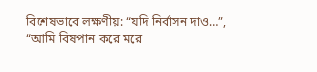বিশেষভাবে লক্ষণীয়: “যদি নির্বাসন দাও…”, “আমি বিষপান করে মরে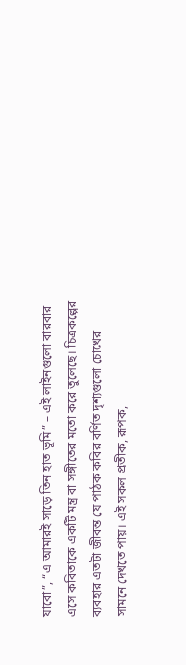যাবো”, “এ আমারই সাড়ে তিন হাত ভূমি” – এই লাইনগুলো বারবার এসে কবিতাকে একটি মন্ত্র বা সঙ্গীতের মতো করে তুলেছে। চিত্রকল্পের ব্যবহার এতটা জীবন্ত যে পাঠক কবির বর্ণিত দৃশ্যগুলো চোখের সামনে দেখতে পায়। এই সকল প্রতীক, রূপক,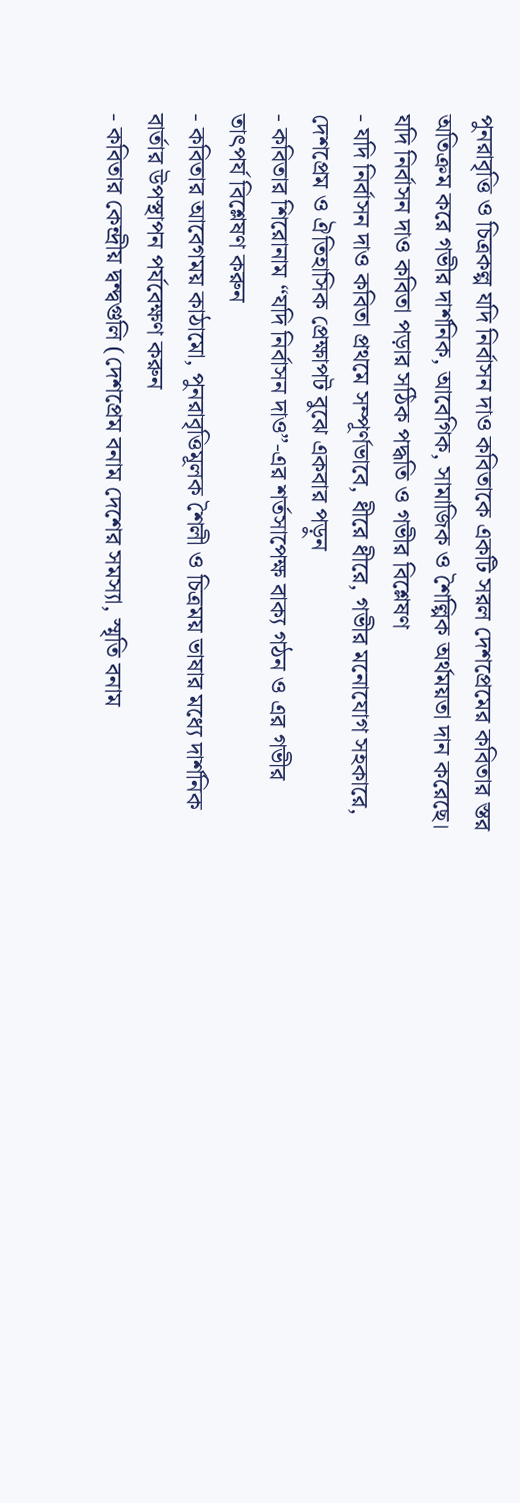পুনরাবৃত্তি ও চিত্রকল্প যদি নির্বাসন দাও কবিতাকে একটি সরল দেশপ্রেমের কবিতার স্তর অতিক্রম করে গভীর দার্শনিক, আবেগিক, সামাজিক ও শৈল্পিক অর্থময়তা দান করেছে।
যদি নির্বাসন দাও কবিতা পড়ার সঠিক পদ্ধতি ও গভীর বিশ্লেষণ
- যদি নির্বাসন দাও কবিতা প্রথমে সম্পূর্ণভাবে, ধীরে ধীরে, গভীর মনোযোগ সহকারে, দেশপ্রেম ও ঐতিহাসিক প্রেক্ষাপট বুঝে একবার পড়ুন
- কবিতার শিরোনাম “যদি নির্বাসন দাও”-এর শর্তসাপেক্ষ বাক্য গঠন ও এর গভীর তাৎপর্য বিশ্লেষণ করুন
- কবিতার আবেগময় কাঠামো, পুনরাবৃত্তিমূলক শৈলী ও চিত্রময় ভাষার মধ্যে দার্শনিক বার্তার উপস্থাপন পর্যবেক্ষণ করুন
- কবিতার কেন্দ্রীয় দ্বন্দ্বগুলি (দেশপ্রেম বনাম দেশের সমস্যা, স্মৃতি বনাম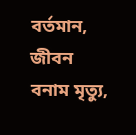বর্তমান, জীবন বনাম মৃত্যু,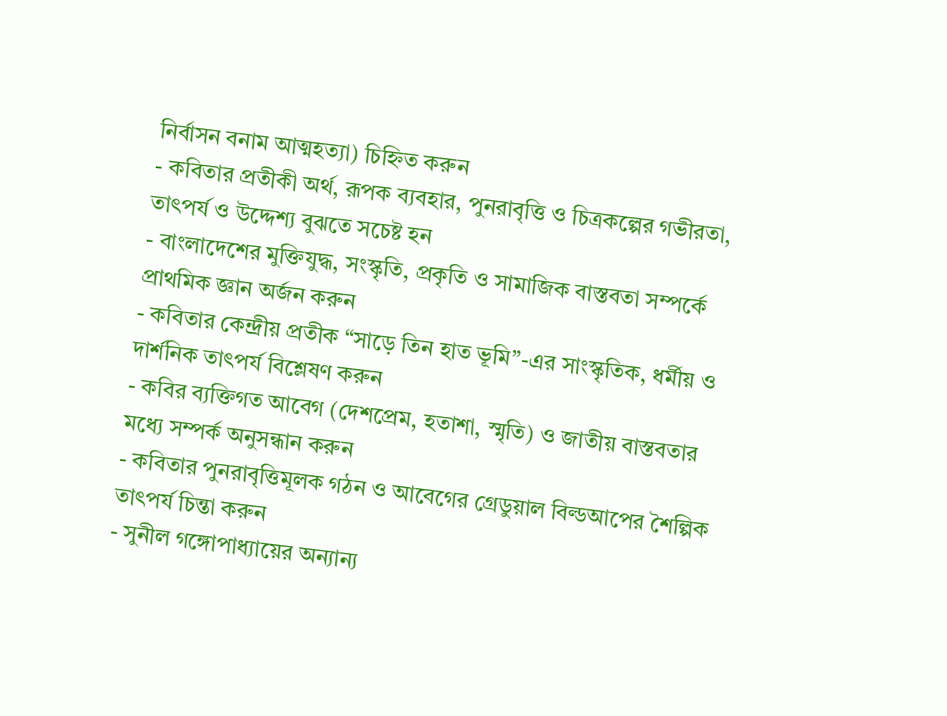নির্বাসন বনাম আত্মহত্যা) চিহ্নিত করুন
- কবিতার প্রতীকী অর্থ, রূপক ব্যবহার, পুনরাবৃত্তি ও চিত্রকল্পের গভীরতা, তাৎপর্য ও উদ্দেশ্য বুঝতে সচেষ্ট হন
- বাংলাদেশের মুক্তিযুদ্ধ, সংস্কৃতি, প্রকৃতি ও সামাজিক বাস্তবতা সম্পর্কে প্রাথমিক জ্ঞান অর্জন করুন
- কবিতার কেন্দ্রীয় প্রতীক “সাড়ে তিন হাত ভূমি”-এর সাংস্কৃতিক, ধর্মীয় ও দার্শনিক তাৎপর্য বিশ্লেষণ করুন
- কবির ব্যক্তিগত আবেগ (দেশপ্রেম, হতাশা, স্মৃতি) ও জাতীয় বাস্তবতার মধ্যে সম্পর্ক অনুসন্ধান করুন
- কবিতার পুনরাবৃত্তিমূলক গঠন ও আবেগের গ্রেডুয়াল বিল্ডআপের শৈল্পিক তাৎপর্য চিন্তা করুন
- সুনীল গঙ্গোপাধ্যায়ের অন্যান্য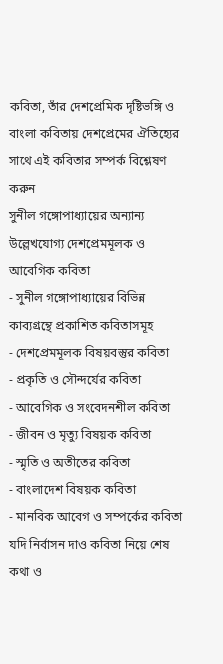কবিতা, তাঁর দেশপ্রেমিক দৃষ্টিভঙ্গি ও বাংলা কবিতায় দেশপ্রেমের ঐতিহ্যের সাথে এই কবিতার সম্পর্ক বিশ্লেষণ করুন
সুনীল গঙ্গোপাধ্যায়ের অন্যান্য উল্লেখযোগ্য দেশপ্রেমমূলক ও আবেগিক কবিতা
- সুনীল গঙ্গোপাধ্যায়ের বিভিন্ন কাব্যগ্রন্থে প্রকাশিত কবিতাসমূহ
- দেশপ্রেমমূলক বিষয়বস্তুর কবিতা
- প্রকৃতি ও সৌন্দর্যের কবিতা
- আবেগিক ও সংবেদনশীল কবিতা
- জীবন ও মৃত্যু বিষয়ক কবিতা
- স্মৃতি ও অতীতের কবিতা
- বাংলাদেশ বিষয়ক কবিতা
- মানবিক আবেগ ও সম্পর্কের কবিতা
যদি নির্বাসন দাও কবিতা নিয়ে শেষ কথা ও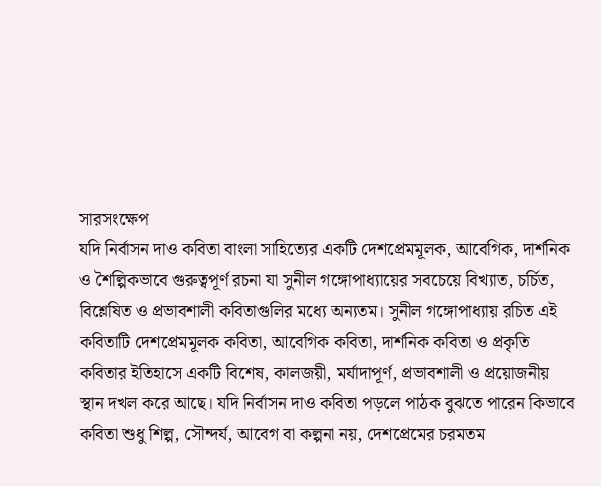সারসংক্ষেপ
যদি নির্বাসন দাও কবিতা বাংলা সাহিত্যের একটি দেশপ্রেমমূলক, আবেগিক, দার্শনিক ও শৈল্পিকভাবে গুরুত্বপূর্ণ রচনা যা সুনীল গঙ্গোপাধ্যায়ের সবচেয়ে বিখ্যাত, চর্চিত, বিশ্লেষিত ও প্রভাবশালী কবিতাগুলির মধ্যে অন্যতম। সুনীল গঙ্গোপাধ্যায় রচিত এই কবিতাটি দেশপ্রেমমূলক কবিতা, আবেগিক কবিতা, দার্শনিক কবিতা ও প্রকৃতি কবিতার ইতিহাসে একটি বিশেষ, কালজয়ী, মর্যাদাপূর্ণ, প্রভাবশালী ও প্রয়োজনীয় স্থান দখল করে আছে। যদি নির্বাসন দাও কবিতা পড়লে পাঠক বুঝতে পারেন কিভাবে কবিতা শুধু শিল্প, সৌন্দর্য, আবেগ বা কল্পনা নয়, দেশপ্রেমের চরমতম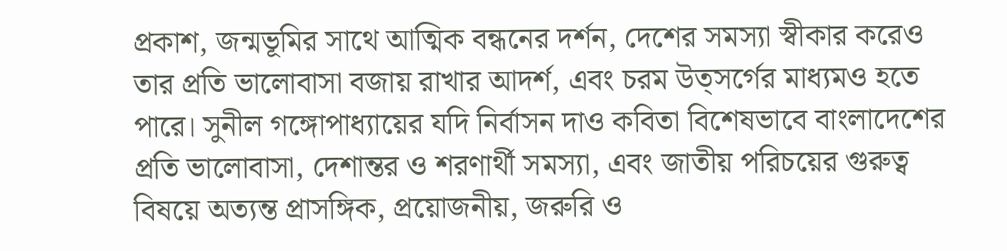প্রকাশ, জন্মভূমির সাথে আত্মিক বন্ধনের দর্শন, দেশের সমস্যা স্বীকার করেও তার প্রতি ভালোবাসা বজায় রাখার আদর্শ, এবং চরম উত্সর্গের মাধ্যমও হতে পারে। সুনীল গঙ্গোপাধ্যায়ের যদি নির্বাসন দাও কবিতা বিশেষভাবে বাংলাদেশের প্রতি ভালোবাসা, দেশান্তর ও শরণার্থী সমস্যা, এবং জাতীয় পরিচয়ের গুরুত্ব বিষয়ে অত্যন্ত প্রাসঙ্গিক, প্রয়োজনীয়, জরুরি ও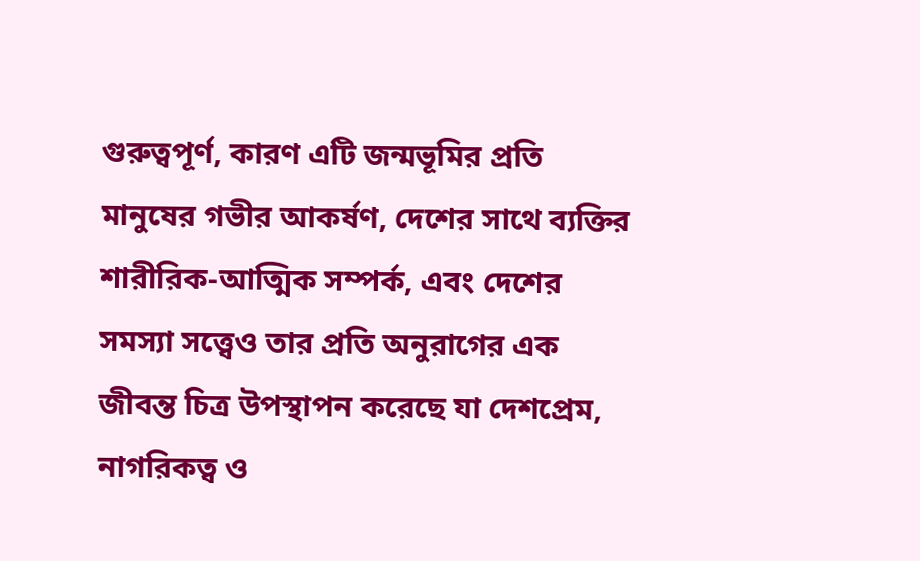গুরুত্বপূর্ণ, কারণ এটি জন্মভূমির প্রতি মানুষের গভীর আকর্ষণ, দেশের সাথে ব্যক্তির শারীরিক-আত্মিক সম্পর্ক, এবং দেশের সমস্যা সত্ত্বেও তার প্রতি অনুরাগের এক জীবন্ত চিত্র উপস্থাপন করেছে যা দেশপ্রেম, নাগরিকত্ব ও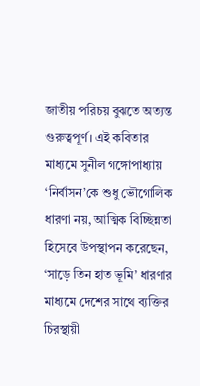জাতীয় পরিচয় বুঝতে অত্যন্ত গুরুত্বপূর্ণ। এই কবিতার মাধ্যমে সুনীল গঙ্গোপাধ্যায় ‘নির্বাসন’কে শুধু ভৌগোলিক ধারণা নয়, আত্মিক বিচ্ছিন্নতা হিসেবে উপস্থাপন করেছেন, ‘সাড়ে তিন হাত ভূমি’ ধারণার মাধ্যমে দেশের সাথে ব্যক্তির চিরস্থায়ী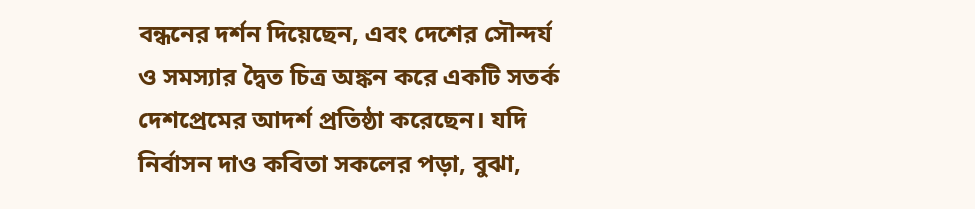বন্ধনের দর্শন দিয়েছেন, এবং দেশের সৌন্দর্য ও সমস্যার দ্বৈত চিত্র অঙ্কন করে একটি সতর্ক দেশপ্রেমের আদর্শ প্রতিষ্ঠা করেছেন। যদি নির্বাসন দাও কবিতা সকলের পড়া, বুঝা,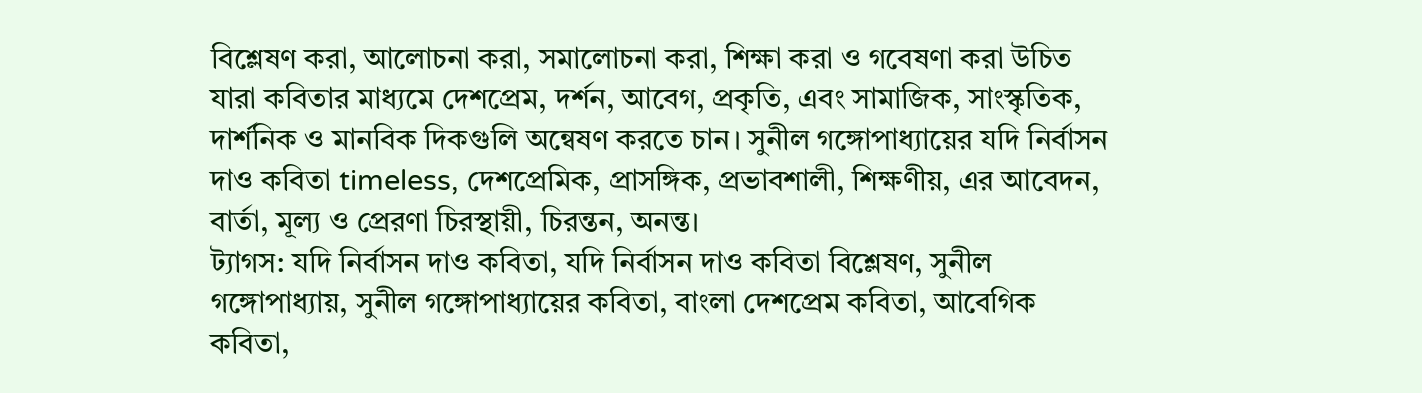বিশ্লেষণ করা, আলোচনা করা, সমালোচনা করা, শিক্ষা করা ও গবেষণা করা উচিত যারা কবিতার মাধ্যমে দেশপ্রেম, দর্শন, আবেগ, প্রকৃতি, এবং সামাজিক, সাংস্কৃতিক, দার্শনিক ও মানবিক দিকগুলি অন্বেষণ করতে চান। সুনীল গঙ্গোপাধ্যায়ের যদি নির্বাসন দাও কবিতা timeless, দেশপ্রেমিক, প্রাসঙ্গিক, প্রভাবশালী, শিক্ষণীয়, এর আবেদন, বার্তা, মূল্য ও প্রেরণা চিরস্থায়ী, চিরন্তন, অনন্ত।
ট্যাগস: যদি নির্বাসন দাও কবিতা, যদি নির্বাসন দাও কবিতা বিশ্লেষণ, সুনীল গঙ্গোপাধ্যায়, সুনীল গঙ্গোপাধ্যায়ের কবিতা, বাংলা দেশপ্রেম কবিতা, আবেগিক কবিতা,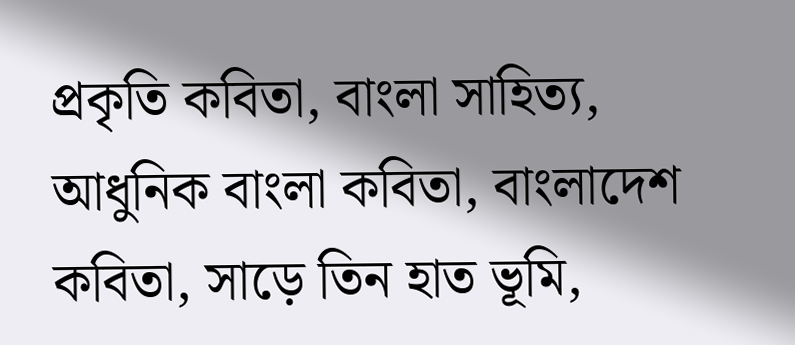প্রকৃতি কবিতা, বাংলা সাহিত্য, আধুনিক বাংলা কবিতা, বাংলাদেশ কবিতা, সাড়ে তিন হাত ভূমি,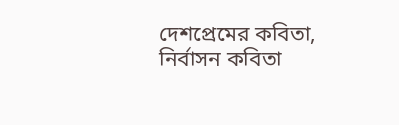দেশপ্রেমের কবিতা, নির্বাসন কবিতা